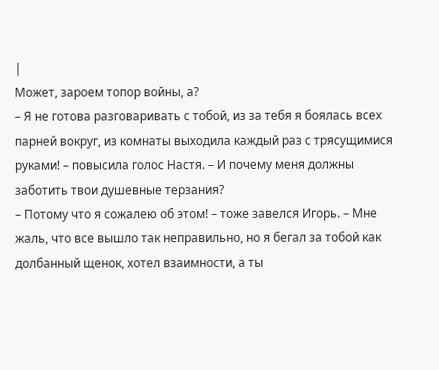|
Может, зароем топор войны, а?
– Я не готова разговаривать с тобой, из за тебя я боялась всех парней вокруг, из комнаты выходила каждый раз с трясущимися руками! – повысила голос Настя. – И почему меня должны заботить твои душевные терзания?
– Потому что я сожалею об этом! – тоже завелся Игорь. – Мне жаль, что все вышло так неправильно, но я бегал за тобой как долбанный щенок, хотел взаимности, а ты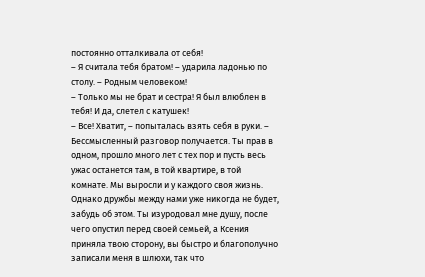постоянно отталкивала от себя!
– Я считала тебя братом! – ударила ладонью по столу. – Родным человеком!
– Только мы не брат и сестра! Я был влюблен в тебя! И да, слетел с катушек!
– Все! Хватит, – попыталась взять себя в руки. – Бессмысленный разговор получается. Ты прав в одном, прошло много лет с тех пор и пусть весь ужас останется там, в той квартире, в той комнате. Мы выросли и у каждого своя жизнь. Однако дружбы между нами уже никогда не будет, забудь об этом. Ты изуродовал мне душу, после чего опустил перед своей семьей, а Ксения приняла твою сторону, вы быстро и благополучно записали меня в шлюхи, так что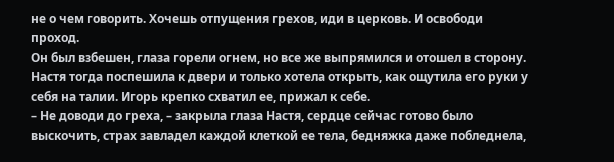не о чем говорить. Хочешь отпущения грехов, иди в церковь. И освободи проход.
Он был взбешен, глаза горели огнем, но все же выпрямился и отошел в сторону. Настя тогда поспешила к двери и только хотела открыть, как ощутила его руки у себя на талии. Игорь крепко схватил ее, прижал к себе.
– Не доводи до греха, – закрыла глаза Настя, сердце сейчас готово было выскочить, страх завладел каждой клеткой ее тела, бедняжка даже побледнела,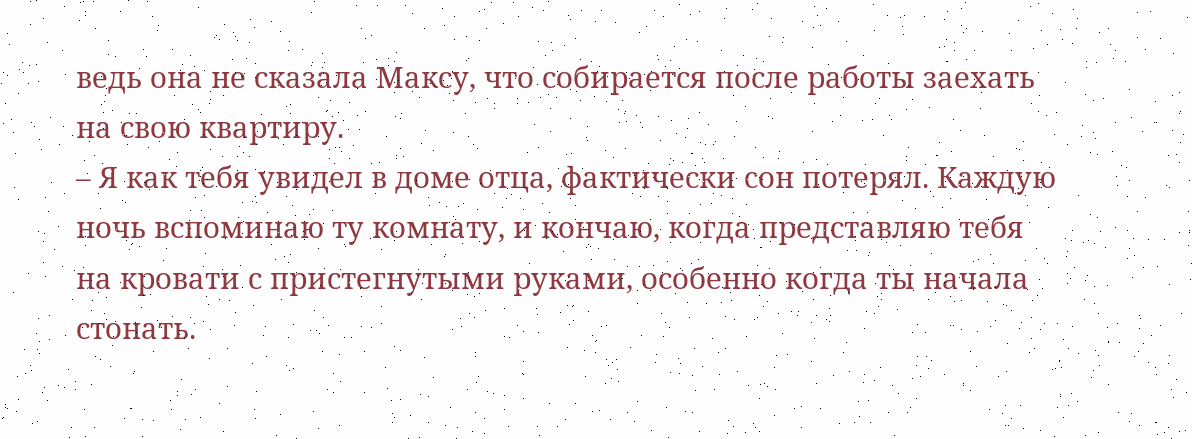ведь она не сказала Максу, что собирается после работы заехать на свою квартиру.
– Я как тебя увидел в доме отца, фактически сон потерял. Каждую ночь вспоминаю ту комнату, и кончаю, когда представляю тебя на кровати с пристегнутыми руками, особенно когда ты начала стонать.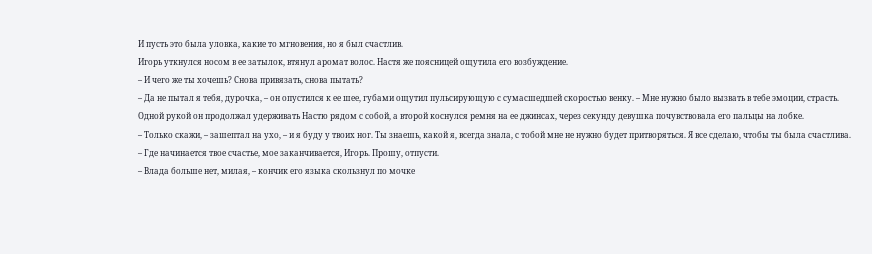И пусть это была уловка, какие то мгновения, но я был счастлив.
Игорь уткнулся носом в ее затылок, втянул аромат волос. Настя же поясницей ощутила его возбуждение.
– И чего же ты хочешь? Снова привязать, снова пытать?
– Да не пытал я тебя, дурочка, – он опустился к ее шее, губами ощутил пульсирующую с сумасшедшей скоростью венку. – Мне нужно было вызвать в тебе эмоции, страсть.
Одной рукой он продолжал удерживать Настю рядом с собой, а второй коснулся ремня на ее джинсах, через секунду девушка почувствовала его пальцы на лобке.
– Только скажи, – зашептал на ухо, – и я буду у твоих ног. Ты знаешь, какой я, всегда знала, с тобой мне не нужно будет притворяться. Я все сделаю, чтобы ты была счастлива.
– Где начинается твое счастье, мое заканчивается, Игорь. Прошу, отпусти.
– Влада больше нет, милая, – кончик его языка скользнул по мочке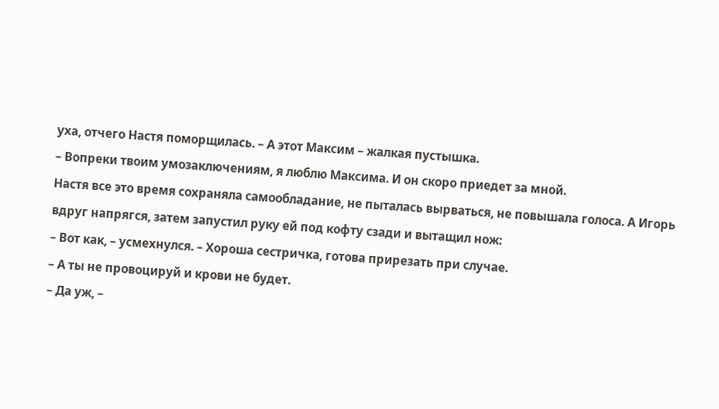уха, отчего Настя поморщилась. – А этот Максим – жалкая пустышка.
– Вопреки твоим умозаключениям, я люблю Максима. И он скоро приедет за мной.
Настя все это время сохраняла самообладание, не пыталась вырваться, не повышала голоса. А Игорь вдруг напрягся, затем запустил руку ей под кофту сзади и вытащил нож:
– Вот как, – усмехнулся. – Хороша сестричка, готова прирезать при случае.
– А ты не провоцируй и крови не будет.
– Да уж, –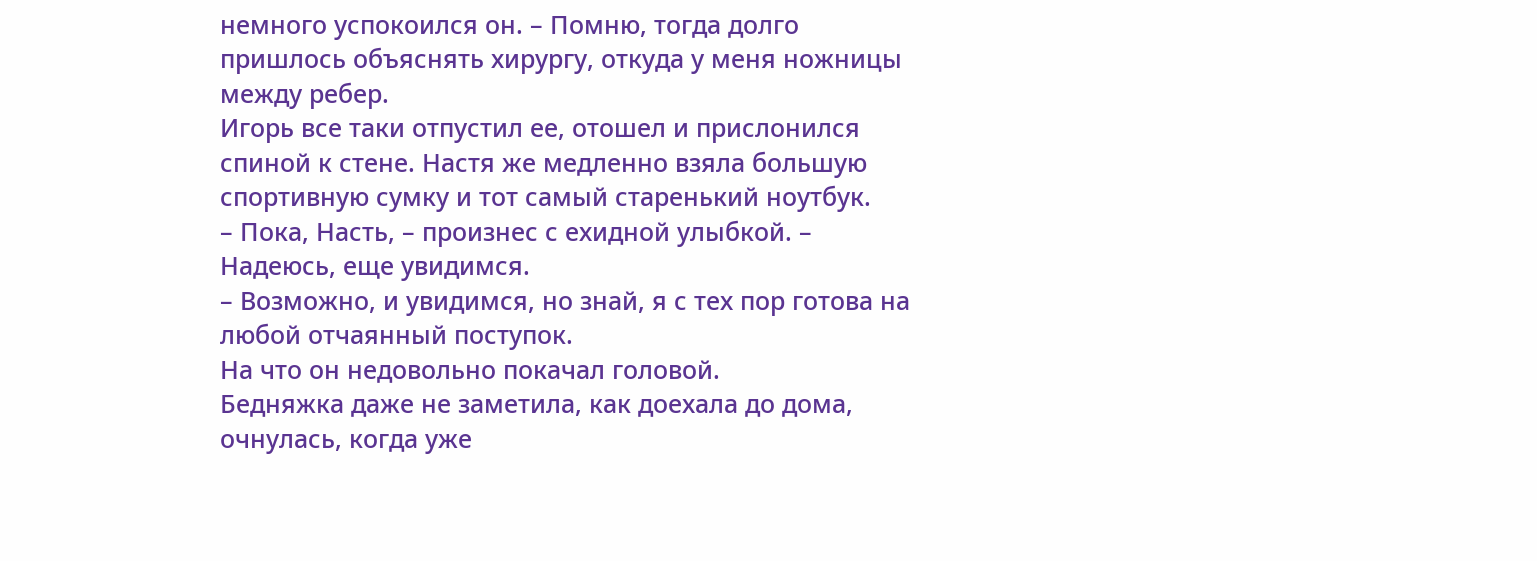немного успокоился он. – Помню, тогда долго пришлось объяснять хирургу, откуда у меня ножницы между ребер.
Игорь все таки отпустил ее, отошел и прислонился спиной к стене. Настя же медленно взяла большую спортивную сумку и тот самый старенький ноутбук.
– Пока, Насть, – произнес с ехидной улыбкой. – Надеюсь, еще увидимся.
– Возможно, и увидимся, но знай, я с тех пор готова на любой отчаянный поступок.
На что он недовольно покачал головой.
Бедняжка даже не заметила, как доехала до дома, очнулась, когда уже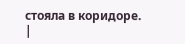стояла в коридоре. |